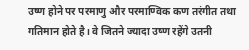उष्ण होने पर परमाणु और परमाण्विक कण तरंगीत तथा गतिमान होते है। वे जितने ज्यादा उष्ण रहेंगे उतनी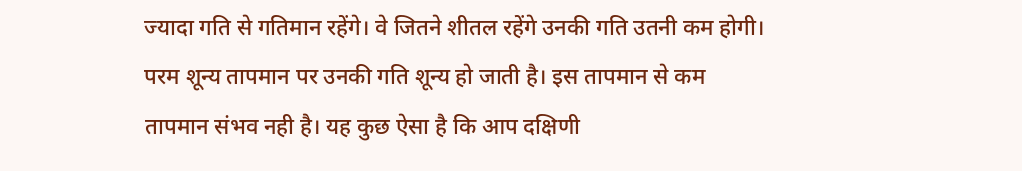ज्यादा गति से गतिमान रहेंगे। वे जितने शीतल रहेंगे उनकी गति उतनी कम होगी। परम शून्य तापमान पर उनकी गति शून्य हो जाती है। इस तापमान से कम तापमान संभव नही है। यह कुछ ऐसा है कि आप दक्षिणी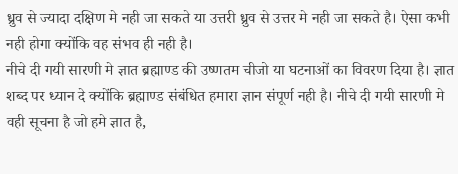ध्रुव से ज्यादा दक्षिण मे नही जा सकते या उत्तरी ध्रुव से उत्तर मे नही जा सकते है। ऐसा कभी नही होगा क्योंकि वह संभव ही नही है।
नीचे दी गयी सारणी मे ज्ञात ब्रह्माण्ड की उष्णतम चीजो या घटनाओं का विवरण दिया है। ज्ञात शब्द पर ध्यान दे क्योंकि ब्रह्माण्ड संबंधित हमारा ज्ञान संपूर्ण नही है। नीचे दी गयी सारणी मे वही सूचना है जो हमे ज्ञात है,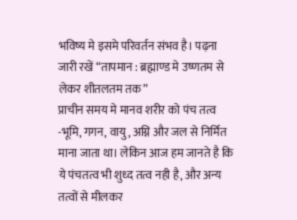भविष्य मे इसमे परिवर्तन संभव है। पढ़ना जारी रखें “तापमान : ब्रह्माण्ड मे उष्णतम से लेकर शीतलतम तक”
प्राचीन समय मे मानव शरीर को पंच तत्व -भूमि, गगन, वायु, अग्नि और जल से निर्मित माना जाता था। लेकिन आज हम जानते है कि ये पंचतत्व भी शुध्द तत्व नही है, और अन्य तत्वों से मीलकर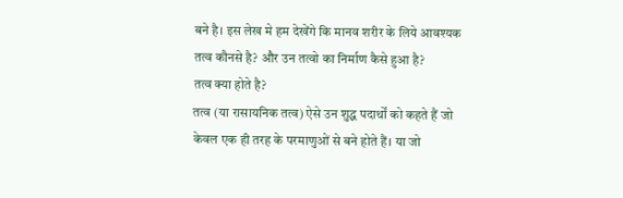बने है। इस लेख मे हम देखेंगे कि मानव शरीर के लिये आवश्यक तत्व कौनसे है? और उन तत्वो का निर्माण कैसे हुआ है?
तत्व क्या होते है?
तत्व (या रासायनिक तत्व) ऐसे उन शुद्ध पदार्थों को कहते हैं जो केवल एक ही तरह के परमाणुओं से बने होते हैं। या जो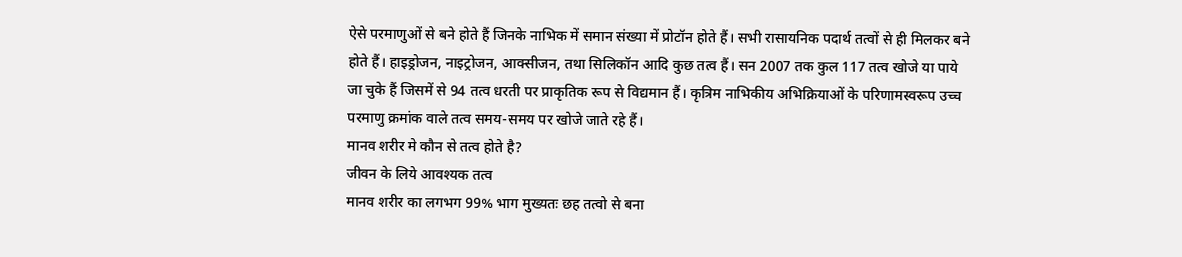ऐसे परमाणुओं से बने होते हैं जिनके नाभिक में समान संख्या में प्रोटॉन होते हैं। सभी रासायनिक पदार्थ तत्वों से ही मिलकर बने होते हैं। हाइड्रोजन, नाइट्रोजन, आक्सीजन, तथा सिलिकॉन आदि कुछ तत्व हैं। सन 2007 तक कुल 117 तत्व खोजे या पाये जा चुके हैं जिसमें से 94 तत्व धरती पर प्राकृतिक रूप से विद्यमान हैं। कृत्रिम नाभिकीय अभिक्रियाओं के परिणामस्वरूप उच्च परमाणु क्रमांक वाले तत्व समय-समय पर खोजे जाते रहे हैं।
मानव शरीर मे कौन से तत्व होते है?
जीवन के लिये आवश्यक तत्व
मानव शरीर का लगभग 99% भाग मुख्यतः छह तत्वो से बना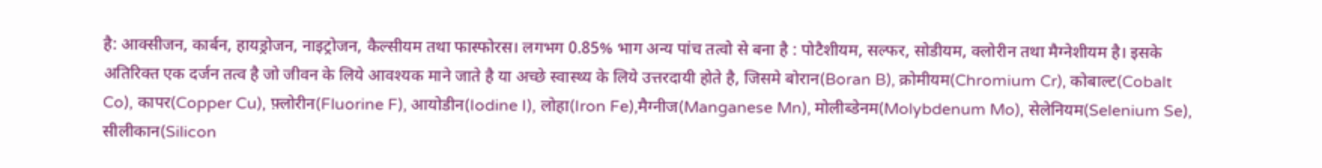है: आक्सीजन, कार्बन, हायड्रोजन, नाइट्रोजन, कैल्सीयम तथा फास्फोरस। लगभग 0.85% भाग अन्य पांच तत्वो से बना है : पोटैशीयम, सल्फर, सोडीयम, क्लोरीन तथा मैग्नेशीयम है। इसके अतिरिक्त एक दर्जन तत्व है जो जीवन के लिये आवश्यक माने जाते है या अच्छे स्वास्थ्य के लिये उत्तरदायी होते है, जिसमे बोरान(Boran B), क्रोमीयम(Chromium Cr), कोबाल्ट(Cobalt Co), कापर(Copper Cu), फ़्लोरीन(Fluorine F), आयोडीन(Iodine I), लोहा(Iron Fe),मैग्नीज(Manganese Mn), मोलीब्डेनम(Molybdenum Mo), सेलेनियम(Selenium Se), सीलीकान(Silicon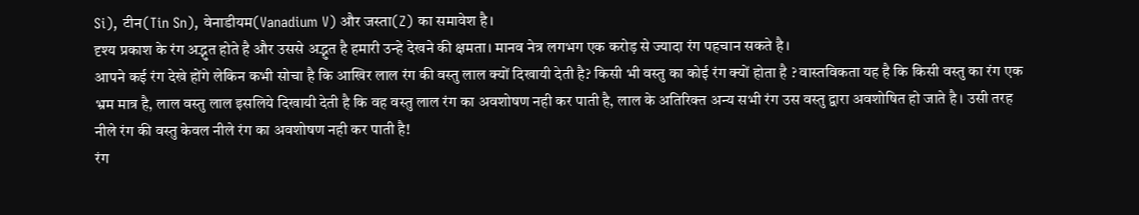Si), टीन(Tin Sn), वेनाडीयम(Vanadium V) और जस्ता(Z) का समावेश है।
दृश्य प्रकाश के रंग अद्भुत होते है और उससे अद्भुत है हमारी उन्हे देखने की क्षमता। मानव नेत्र लगभग एक करोड़ से ज्यादा रंग पहचान सकते है।
आपने कई रंग देखे होंगे लेकिन कभी सोचा है कि आखिर लाल रंग की वस्तु लाल क्यों दिखायी देती है? किसी भी वस्तु का कोई रंग क्यों होता है ? वास्तविकता यह है कि किसी वस्तु का रंग एक भ्रम मात्र है, लाल वस्तु लाल इसलिये दिखायी देती है कि वह वस्तु लाल रंग का अवशोषण नही कर पाती है, लाल के अतिरिक्त अन्य सभी रंग उस वस्तु द्वारा अवशोषित हो जाते है। उसी तरह नीले रंग की वस्तु केवल नीले रंग का अवशोषण नही कर पाती है!
रंग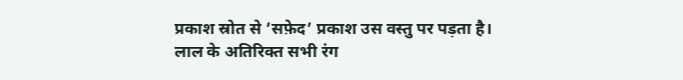प्रकाश स्रोत से ’सफ़ेद’ प्रकाश उस वस्तु पर पड़ता है।
लाल के अतिरिक्त सभी रंग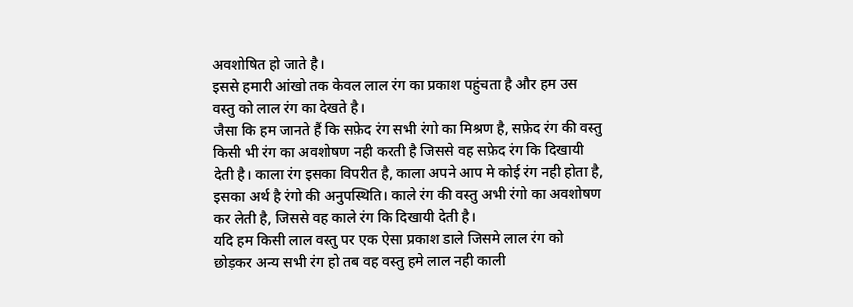अवशोषित हो जाते है।
इससे हमारी आंखो तक केवल लाल रंग का प्रकाश पहुंचता है और हम उस वस्तु को लाल रंग का देखते है।
जैसा कि हम जानते हैं कि सफ़ेद रंग सभी रंगो का मिश्रण है, सफ़ेद रंग की वस्तु किसी भी रंग का अवशोषण नही करती है जिससे वह सफ़ेद रंग कि दिखायी देती है। काला रंग इसका विपरीत है, काला अपने आप मे कोई रंग नही होता है, इसका अर्थ है रंगो की अनुपस्थिति। काले रंग की वस्तु अभी रंगो का अवशोषण कर लेती है, जिससे वह काले रंग कि दिखायी देती है।
यदि हम किसी लाल वस्तु पर एक ऐसा प्रकाश डाले जिसमे लाल रंग को छोड़कर अन्य सभी रंग हो तब वह वस्तु हमे लाल नही काली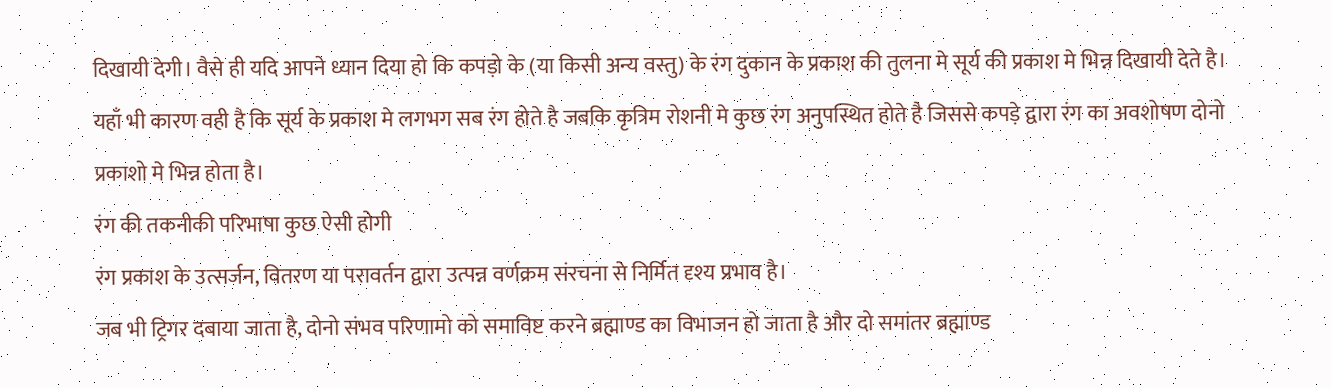दिखायी देगी। वैसे ही यदि आपने ध्यान दिया हो कि कपड़ो के (या किसी अन्य वस्तु) के रंग दुकान के प्रकाश की तुलना मे सूर्य की प्रकाश मे भिन्न दिखायी देते है। यहाँ भी कारण वही है कि सूर्य के प्रकाश मे लगभग सब रंग होते है जबकि कृत्रिम रोशनी मे कुछ रंग अनुपस्थित होते है जिससे कपड़े द्वारा रंग का अवशोषण दोनो प्रकाशो मे भिन्न होता है।
रंग की तकनीकी परिभाषा कुछ ऐसी होगी
रंग प्रकाश के उत्सर्जन, वितरण या परावर्तन द्वारा उत्पन्न वर्णक्रम संरचना से निर्मित दृश्य प्रभाव है।
जब भी ट्रिगर दबाया जाता है, दोनो संभव परिणामो को समाविष्ट करने ब्रह्माण्ड का विभाजन हो जाता है और दो समांतर ब्रह्माण्ड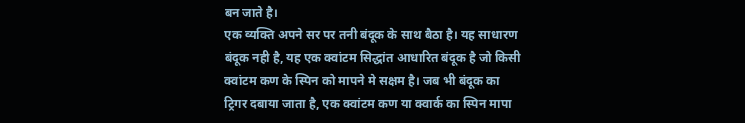बन जाते है।
एक व्यक्ति अपने सर पर तनी बंदूक के साथ बैठा है। यह साधारण बंदूक नही है, यह एक क्वांटम सिद्धांत आधारित बंदूक है जो किसी क्वांटम कण के स्पिन को मापने मे सक्षम है। जब भी बंदूक का ट्रिगर दबाया जाता है, एक क्वांटम कण या क्वार्क का स्पिन मापा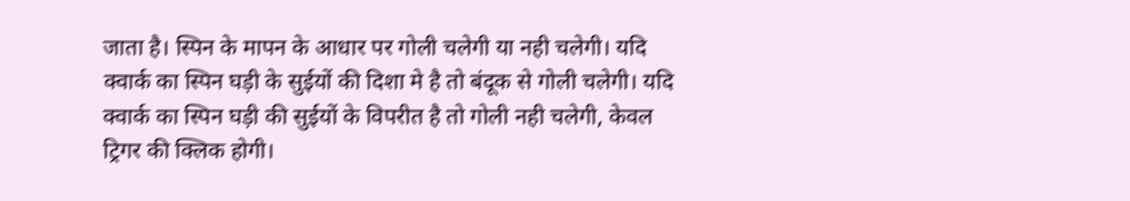जाता है। स्पिन के मापन के आधार पर गोली चलेगी या नही चलेगी। यदि क्वार्क का स्पिन घड़ी के सुईयों की दिशा मे है तो बंदूक से गोली चलेगी। यदि क्वार्क का स्पिन घड़ी की सुईयों के विपरीत है तो गोली नही चलेगी, केवल ट्रिगर की क्लिक होगी।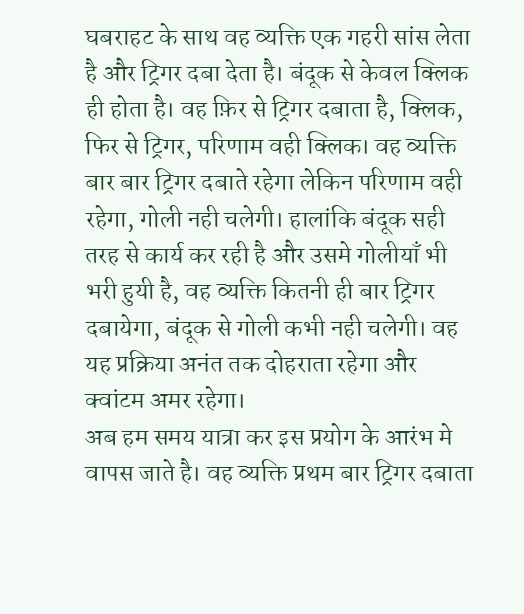घबराहट के साथ वह व्यक्ति एक गहरी सांस लेता है और ट्रिगर दबा देता है। बंदूक से केवल क्लिक ही होता है। वह फ़िर से ट्रिगर दबाता है, क्लिक, फिर से ट्रिगर, परिणाम वही क्लिक। वह व्यक्ति बार बार ट्रिगर दबाते रहेगा लेकिन परिणाम वही रहेगा, गोली नही चलेगी। हालांकि बंदूक सही तरह से कार्य कर रही है और उसमे गोलीयाँ भी भरी हुयी है, वह व्यक्ति कितनी ही बार ट्रिगर दबायेगा, बंदूक से गोली कभी नही चलेगी। वह यह प्रक्रिया अनंत तक दोहराता रहेगा और क्वांटम अमर रहेगा।
अब हम समय यात्रा कर इस प्रयोग के आरंभ मे वापस जाते है। वह व्यक्ति प्रथम बार ट्रिगर दबाता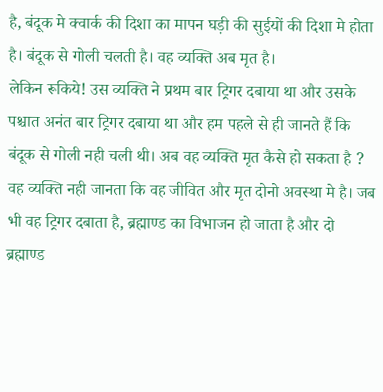है, बंदूक मे क्वार्क की दिशा का मापन घड़ी की सुईयों की दिशा मे होता है। बंदूक से गोली चलती है। वह व्यक्ति अब मृत है।
लेकिन रूकिये! उस व्यक्ति ने प्रथम बार ट्रिगर दबाया था और उसके पश्चात अनंत बार ट्रिगर दबाया था और हम पहले से ही जानते हैं कि बंदूक से गोली नही चली थी। अब वह व्यक्ति मृत कैसे हो सकता है ? वह व्यक्ति नही जानता कि वह जीवित और मृत दोनो अवस्था मे है। जब भी वह ट्रिगर दबाता है, ब्रह्माण्ड का विभाजन हो जाता है और दो ब्रह्माण्ड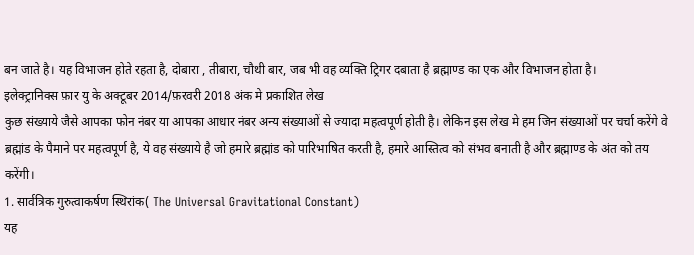बन जाते है। यह विभाजन होते रहता है, दोबारा , तीबारा, चौथी बार, जब भी वह व्यक्ति ट्रिगर दबाता है ब्रह्माण्ड का एक और विभाजन होता है।
इलेक्ट्रानिक्स फ़ार यु के अक्टूबर 2014/फ़रवरी 2018 अंक मे प्रकाशित लेख
कुछ संख्याये जैसे आपका फोन नंबर या आपका आधार नंबर अन्य संख्याओं से ज्यादा महत्वपूर्ण होती है। लेकिन इस लेख मे हम जिन संख्याओं पर चर्चा करेंगे वे ब्रह्मांड के पैमाने पर महत्वपूर्ण है, ये वह संख्याये है जो हमारे ब्रह्मांड को पारिभाषित करती है, हमारे आस्तित्व को संभव बनाती है और ब्रह्माण्ड के अंत को तय करेंगी।
1. सार्वत्रिक गुरुत्वाकर्षण स्थिरांक( The Universal Gravitational Constant)
यह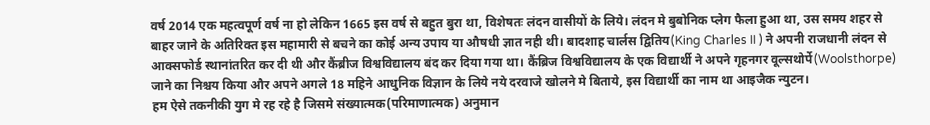वर्ष 2014 एक महत्वपूर्ण वर्ष ना हो लेकिन 1665 इस वर्ष से बहुत बुरा था, विशेषतः लंदन वासीयों के लिये। लंदन मे बुबोनिक प्लेग फैला हुआ था, उस समय शहर से बाहर जाने के अतिरिक्त इस महामारी से बचने का कोई अन्य उपाय या औषधी ज्ञात नही थी। बादशाह चार्लस द्वितिय(King Charles II ) ने अपनी राजधानी लंदन से आक्सफोर्ड स्थानांतरित कर दी थी और कैंब्रीज विश्वविद्यालय बंद कर दिया गया था। कैंब्रिज विश्वविद्यालय के एक विद्यार्थी ने अपने गृहनगर वूल्सथोर्पे(Woolsthorpe) जाने का निश्चय किया और अपने अगले 18 महिने आधुनिक विज्ञान के लिये नये दरवाजे खोलने मे बिताये, इस विद्यार्थी का नाम था आइजैक न्युटन।
हम ऐसे तकनीकी युग मे रह रहे है जिसमे संख्यात्मक(परिमाणात्मक) अनुमान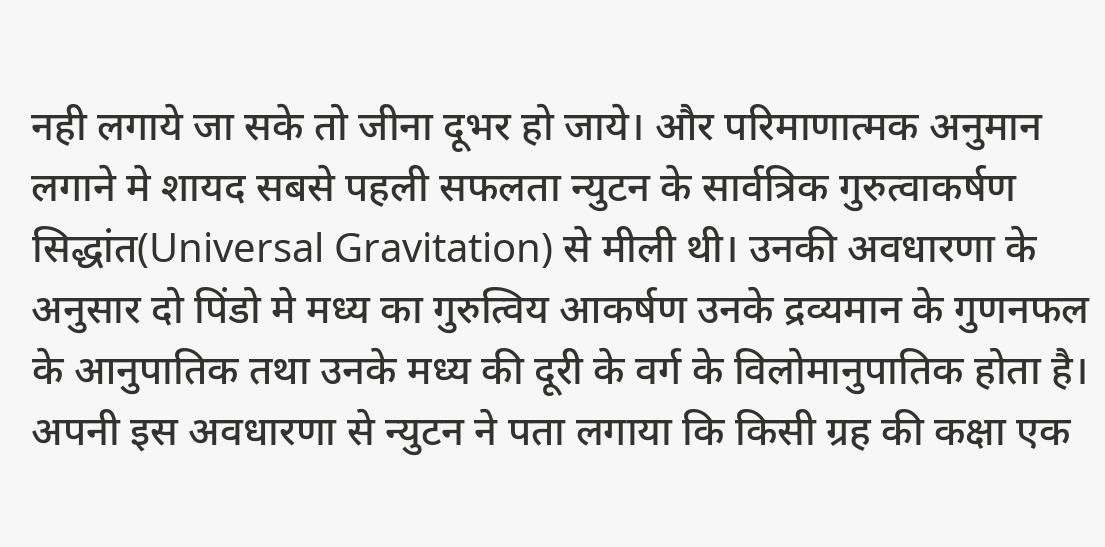नही लगाये जा सके तो जीना दूभर हो जाये। और परिमाणात्मक अनुमान लगाने मे शायद सबसे पहली सफलता न्युटन के सार्वत्रिक गुरुत्वाकर्षण सिद्धांत(Universal Gravitation) से मीली थी। उनकी अवधारणा के अनुसार दो पिंडो मे मध्य का गुरुत्विय आकर्षण उनके द्रव्यमान के गुणनफल के आनुपातिक तथा उनके मध्य की दूरी के वर्ग के विलोमानुपातिक होता है। अपनी इस अवधारणा से न्युटन ने पता लगाया कि किसी ग्रह की कक्षा एक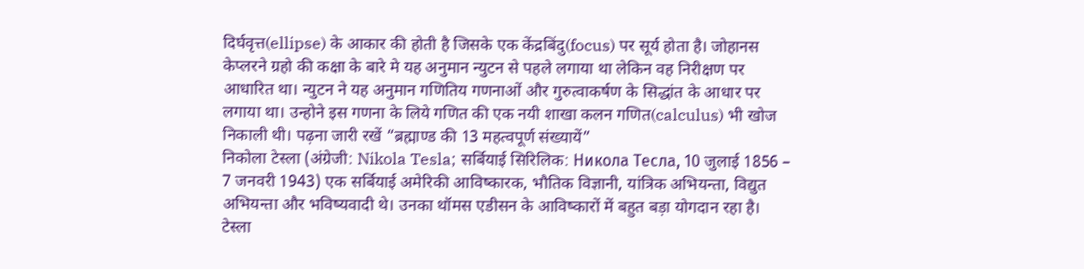दिर्घवृत्त(ellipse) के आकार की होती है जिसके एक केंद्रबिंदु(focus) पर सूर्य होता है। जोहानस केप्लरने ग्रहो की कक्षा के बारे मे यह अनुमान न्युटन से पहले लगाया था लेकिन वह निरीक्षण पर आधारित था। न्युटन ने यह अनुमान गणितिय गणनाओं और गुरुत्वाकर्षण के सिद्धांत के आधार पर लगाया था। उन्होने इस गणना के लिये गणित की एक नयी शाखा कलन गणित(calculus) भी खोज निकाली थी। पढ़ना जारी रखें “ब्रह्माण्ड की 13 महत्वपूर्ण संख्यायें”
निकोला टेस्ला (अंग्रेजी: Nikola Tesla; सर्बियाई सिरिलिक: Никола Тесла, 10 जुलाई 1856 – 7 जनवरी 1943) एक सर्बियाई अमेरिकी आविष्कारक, भौतिक विज्ञानी, यांत्रिक अभियन्ता, विद्युत अभियन्ता और भविष्यवादी थे। उनका थॉमस एडीसन के आविष्कारों में बहुत बड़ा योगदान रहा है। टेस्ला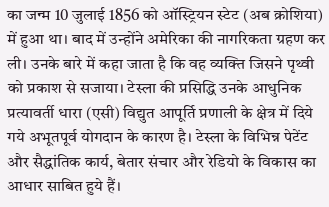का जन्म 10 जुलाई 1856 को ऑस्ट्रियन स्टेट (अब क्रोशिया) में हुआ था। बाद में उन्होंने अमेरिका की नागरिकता ग्रहण कर ली। उनके बारे में कहा जाता है कि वह व्यक्ति जिसने पृथ्वी को प्रकाश से सजाया। टेस्ला की प्रसिद्धि उनके आधुनिक प्रत्यावर्ती धारा (एसी) विद्युत आपूर्ति प्रणाली के क्षेत्र में दिये गये अभूतपूर्व योगदान के कारण है। टेस्ला के विभिन्न पेटेंट और सैद्धांतिक कार्य, बेतार संचार और रेडियो के विकास का आधार साबित हुये हैं।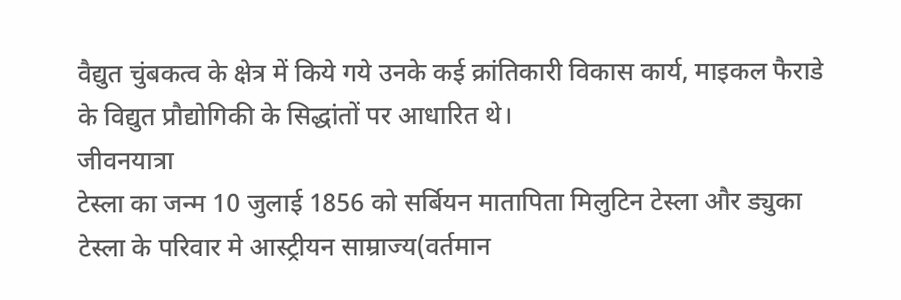वैद्युत चुंबकत्व के क्षेत्र में किये गये उनके कई क्रांतिकारी विकास कार्य, माइकल फैराडे के विद्युत प्रौद्योगिकी के सिद्धांतों पर आधारित थे।
जीवनयात्रा
टेस्ला का जन्म 10 जुलाई 1856 को सर्बियन मातापिता मिलुटिन टेस्ला और ड्युका टेस्ला के परिवार मे आस्ट्रीयन साम्राज्य(वर्तमान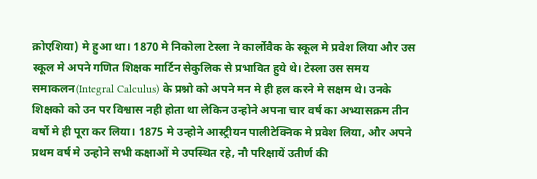क्रोएशिया) मे हुआ था। 1870 मे निकोला टेस्ला ने कार्लोवैक के स्कूल मे प्रवेश लिया और उस स्कूल मे अपने गणित शिक्षक मार्टिन सेकुलिक से प्रभावित हुये थे। टेस्ला उस समय समाकलन(Integral Calculus) के प्रश्नो को अपने मन मे ही हल करने मे सक्षम थे। उनके शिक्षको को उन पर विश्वास नही होता था लेकिन उन्होने अपना चार वर्ष का अभ्यासक्रम तीन वर्षो मे ही पूरा कर लिया। 1875 मे उन्होने आस्ट्रीयन पालीटेक्निक मे प्रवेश लिया, और अपने प्रथम वर्ष मे उन्होने सभी कक्षाओं मे उपस्थित रहे, नौ परिक्षायें उतीर्ण की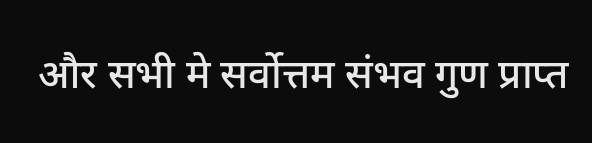और सभी मे सर्वोत्तम संभव गुण प्राप्त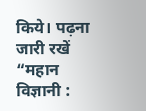किये। पढ़ना जारी रखें “महान विज्ञानी :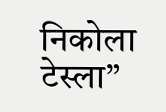निकोला टेस्ला”